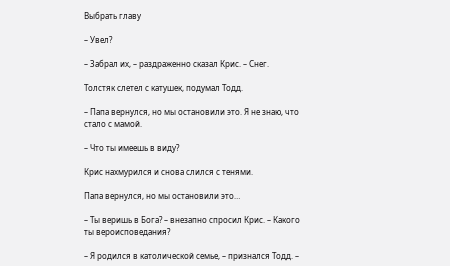Выбрать главу

– Увел?

– Забрал их, – раздраженно сказал Крис. – Снег.

Толстяк слетел с катушек, подумал Тодд.

– Папа вернулся, но мы остановили это. Я не знаю, что стало с мамой.

– Что ты имеешь в виду?

Крис нахмурился и снова слился с тенями.

Папа вернулся, но мы остановили это…

– Ты веришь в Бога? – внезапно спросил Крис. – Какого ты вероисповедания?

– Я родился в католической семье, – признался Тодд. –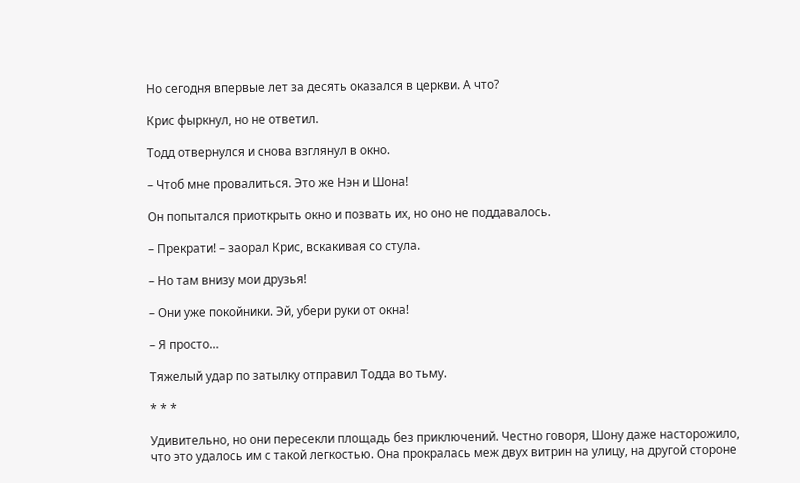Но сегодня впервые лет за десять оказался в церкви. А что?

Крис фыркнул, но не ответил.

Тодд отвернулся и снова взглянул в окно.

– Чтоб мне провалиться. Это же Нэн и Шона!

Он попытался приоткрыть окно и позвать их, но оно не поддавалось.

– Прекрати! – заорал Крис, вскакивая со стула.

– Но там внизу мои друзья!

– Они уже покойники. Эй, убери руки от окна!

– Я просто…

Тяжелый удар по затылку отправил Тодда во тьму.

* * *

Удивительно, но они пересекли площадь без приключений. Честно говоря, Шону даже насторожило, что это удалось им с такой легкостью. Она прокралась меж двух витрин на улицу, на другой стороне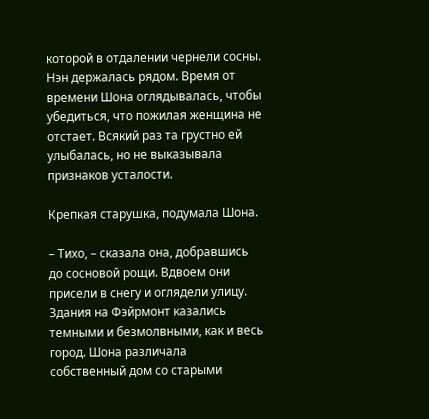которой в отдалении чернели сосны. Нэн держалась рядом. Время от времени Шона оглядывалась, чтобы убедиться, что пожилая женщина не отстает. Всякий раз та грустно ей улыбалась, но не выказывала признаков усталости.

Крепкая старушка, подумала Шона.

– Тихо, – сказала она, добравшись до сосновой рощи. Вдвоем они присели в снегу и оглядели улицу. Здания на Фэйрмонт казались темными и безмолвными, как и весь город. Шона различала собственный дом со старыми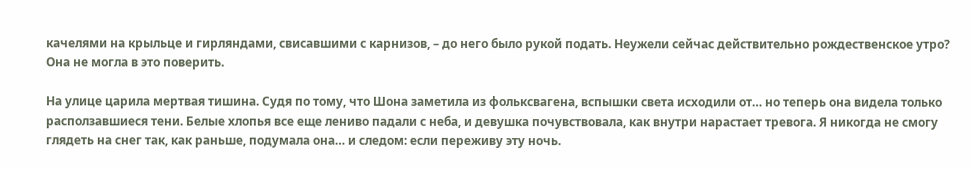качелями на крыльце и гирляндами, свисавшими с карнизов, – до него было рукой подать. Неужели сейчас действительно рождественское утро? Она не могла в это поверить.

На улице царила мертвая тишина. Судя по тому, что Шона заметила из фольксвагена, вспышки света исходили от… но теперь она видела только расползавшиеся тени. Белые хлопья все еще лениво падали с неба, и девушка почувствовала, как внутри нарастает тревога. Я никогда не смогу глядеть на снег так, как раньше, подумала она… и следом: если переживу эту ночь.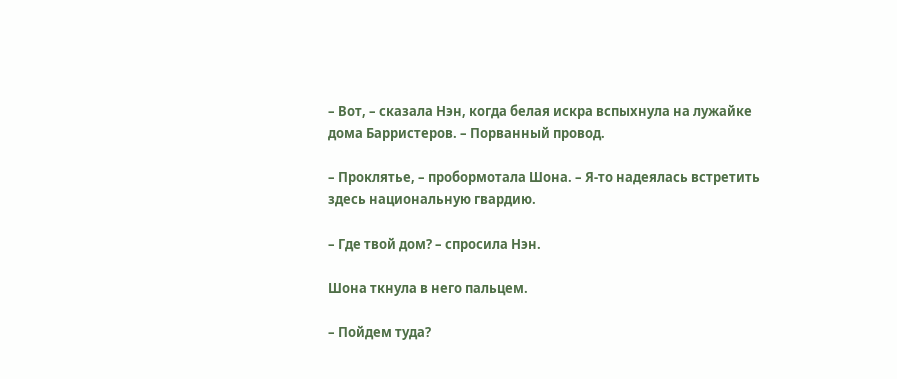– Вот, – сказала Нэн, когда белая искра вспыхнула на лужайке дома Барристеров. – Порванный провод.

– Проклятье, – пробормотала Шона. – Я-то надеялась встретить здесь национальную гвардию.

– Где твой дом? – спросила Нэн.

Шона ткнула в него пальцем.

– Пойдем туда?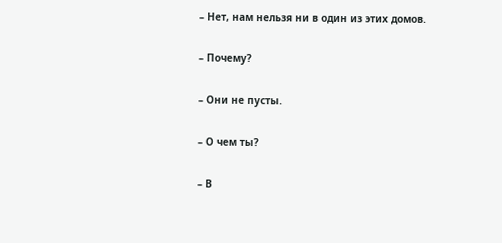– Нет, нам нельзя ни в один из этих домов.

– Почему?

– Они не пусты.

– О чем ты?

– В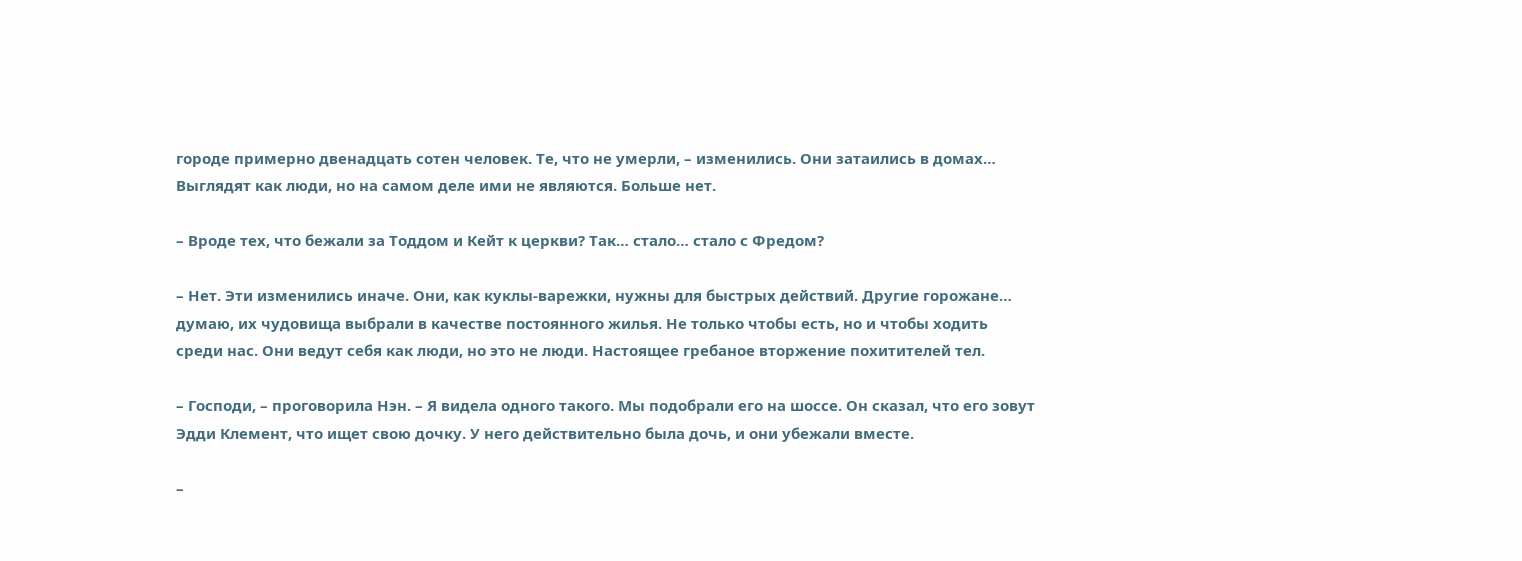городе примерно двенадцать сотен человек. Те, что не умерли, – изменились. Они затаились в домах… Выглядят как люди, но на самом деле ими не являются. Больше нет.

– Вроде тех, что бежали за Тоддом и Кейт к церкви? Так… стало… стало с Фредом?

– Нет. Эти изменились иначе. Они, как куклы-варежки, нужны для быстрых действий. Другие горожане… думаю, их чудовища выбрали в качестве постоянного жилья. Не только чтобы есть, но и чтобы ходить среди нас. Они ведут себя как люди, но это не люди. Настоящее гребаное вторжение похитителей тел.

– Господи, – проговорила Нэн. – Я видела одного такого. Мы подобрали его на шоссе. Он сказал, что его зовут Эдди Клемент, что ищет свою дочку. У него действительно была дочь, и они убежали вместе.

–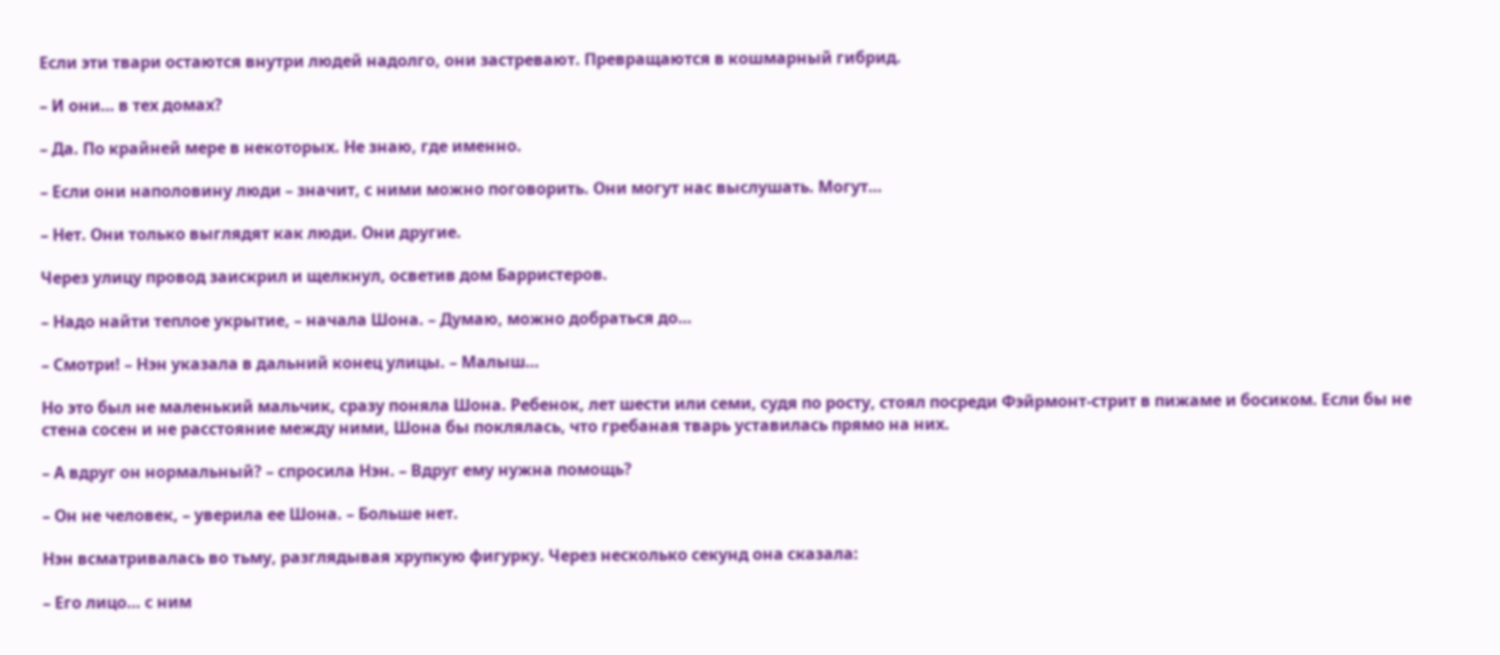Если эти твари остаются внутри людей надолго, они застревают. Превращаются в кошмарный гибрид.

– И они… в тех домах?

– Да. По крайней мере в некоторых. Не знаю, где именно.

– Если они наполовину люди – значит, с ними можно поговорить. Они могут нас выслушать. Могут…

– Нет. Они только выглядят как люди. Они другие.

Через улицу провод заискрил и щелкнул, осветив дом Барристеров.

– Надо найти теплое укрытие, – начала Шона. – Думаю, можно добраться до…

– Смотри! – Нэн указала в дальний конец улицы. – Малыш…

Но это был не маленький мальчик, сразу поняла Шона. Ребенок, лет шести или семи, судя по росту, стоял посреди Фэйрмонт-стрит в пижаме и босиком. Если бы не стена сосен и не расстояние между ними, Шона бы поклялась, что гребаная тварь уставилась прямо на них.

– А вдруг он нормальный? – спросила Нэн. – Вдруг ему нужна помощь?

– Он не человек, – уверила ее Шона. – Больше нет.

Нэн всматривалась во тьму, разглядывая хрупкую фигурку. Через несколько секунд она сказала:

– Его лицо… с ним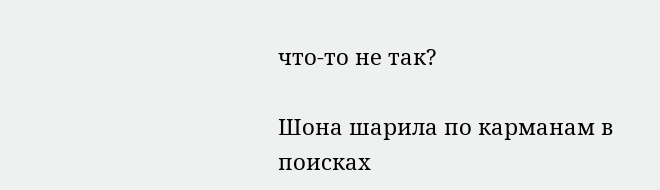что-то не так?

Шона шарила по карманам в поисках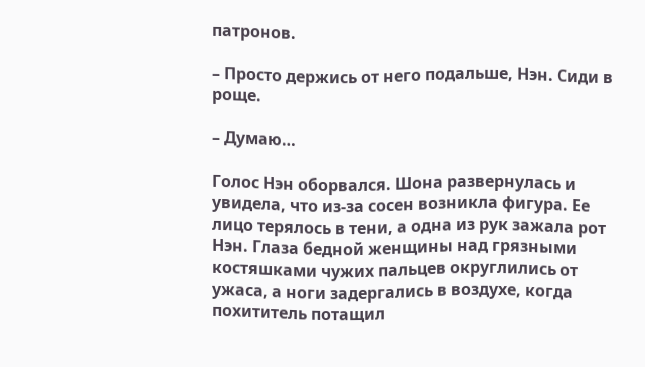патронов.

– Просто держись от него подальше, Нэн. Сиди в роще.

– Думаю…

Голос Нэн оборвался. Шона развернулась и увидела, что из-за сосен возникла фигура. Ее лицо терялось в тени, а одна из рук зажала рот Нэн. Глаза бедной женщины над грязными костяшками чужих пальцев округлились от ужаса, а ноги задергались в воздухе, когда похититель потащил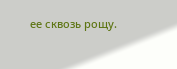ее сквозь рощу.